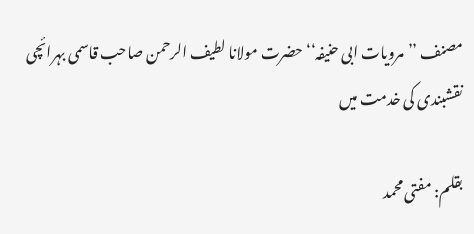مصنف ’’مرویات ابی حنیفہ‘‘ حضرت مولانا لطیف الرحمن صاحب قاسمی بہرائچی نقشبندی کی خدمت میں

بقلم: مفتی محمد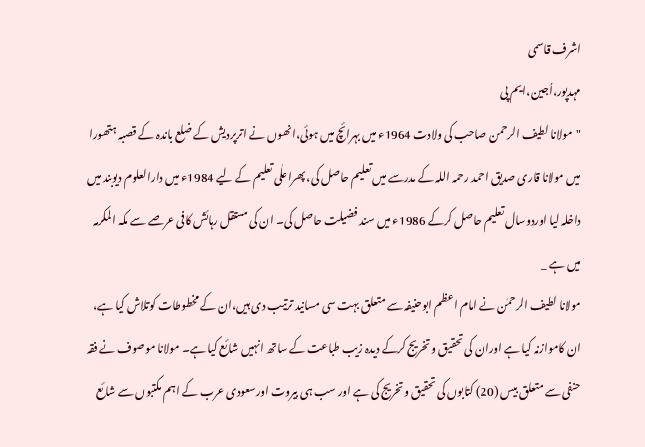اشرف قاسمی
مہدپور،اُجین،ایم پی
"مولانا لطیف الرحمن صاحب کی ولادت 1964ء میں بہرائچ میں ہوئی،انھوں نے اترپردیش کے ضلع باندہ کے قصبہ ہتھورا میں مولانا قاری صدیق احمد رحمہ اللہ کے مدرسے میں تعلیم حاصل کی، پھراعلٰی تعلیم کے لیے 1984ء میں دارالعلوم دیوبند میں داخلہ لیا اوردوسال تعلیم حاصل کرکے 1986ء میں سند فضیلت حاصل کی۔ ان کی مستقل رہائش کافی عرصے سے مکہ المکرمہ میں ہے _
مولانا لطیف الرحمٰن نے امام اعظم ابوحنیفہ سے متعلق بہت سی مسانید ترتیب دی ہیں،ان کے مخطوطات کوتلاش کیا ہے، ان کاموازنہ کیا ہے اوران کی تحقیق و تخریج کرکے دیدہ زیب طباعت کے ساتھ انہیں شائع کیا ہے۔ مولانا موصوف نے فقہ حنفی سے متعلق بیس (20) کتابوں کی تحقیق وتخریج کی ہے اور سب ہی بیروت اورسعودی عرب کے اہم مکتبوں سے شائع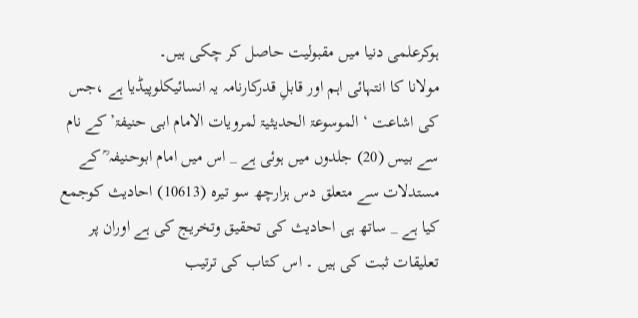ہوکرعلمی دنیا میں مقبولیت حاصل کر چکی ہیں۔
مولانا کا انتہائی اہم اور قابلِ قدرکارنامہ یہ انسائیکلوپیڈیا ہے ،جس کی اشاعت ‘ الموسوعۃ الحدیثیۃ لمرویات الامام ابی حنیفۃ’ کے نام سے بیس (20) جلدوں میں ہوئی ہے _ اس میں امام ابوحنیفہ ؒ کے مستدلات سے متعلق دس ہزارچھ سو تیرہ (10613) احادیث کوجمع کیا ہے _ ساتھ ہی احادیث کی تحقیق وتخریج کی ہے اوران پر تعلیقات ثبت کی ہیں ۔ اس کتاب کی ترتیب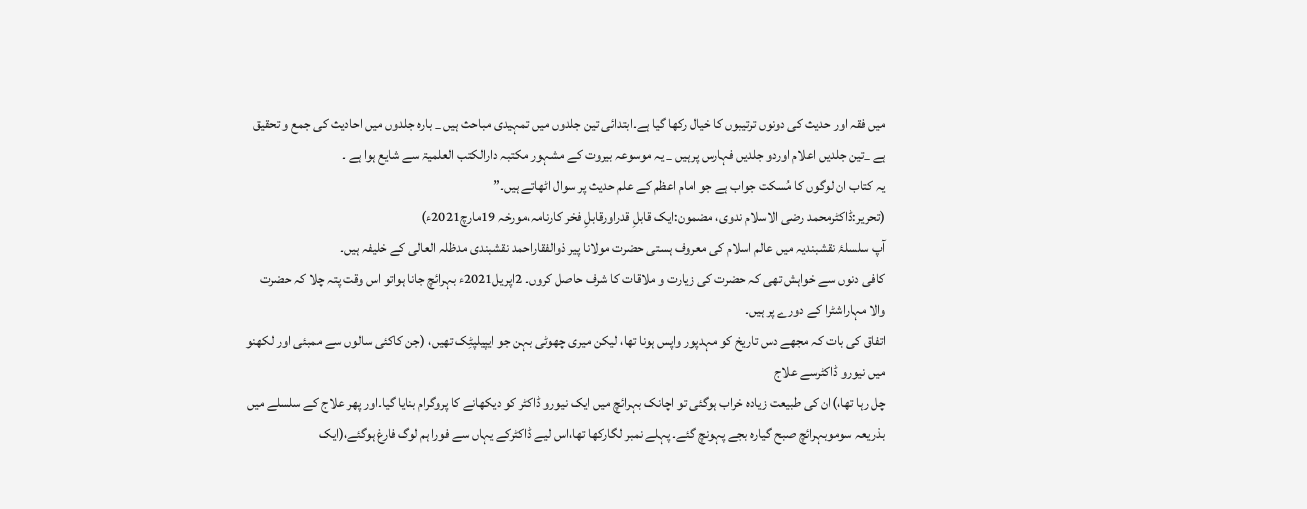میں فقہ اور حدیث کی دونوں ترتیبوں کا خیال رکھا گیا ہے۔ابتدائی تین جلدوں میں تمہیدی مباحث ہیں _ بارہ جلدوں میں احادیث کی جمع و تحقیق ہے _تین جلدیں اعلام اوردو جلدیں فہارس پرہیں _ یہ موسوعہ بیروت کے مشہور مکتبہ دارالکتب العلمیۃ سے شایع ہوا ہے ۔
یہ کتاب ان لوگوں کا مُسکت جواب ہے جو امام اعظم کے علم حدیث پر سوال اٹھاتے ہیں۔”
(تحریر:ڈاکٹرمحمد رضی الاسلام ندوی، مضمون:ایک قابلِ قدراورقابلِ فخر کارنامہ،مورخہ 19مارچ2021ء)
آپ سلسلۂ نقشبندیہ میں عالم اسلام کی معروف ہستی حضرت مولانا پیر ذوالفقاراحمد نقشبندی مدظلہ العالی کے خلیفہ ہیں۔
کافی دنوں سے خواہش تھی کہ حضرت کی زیارت و ملاقات کا شرف حاصل کروں۔ 2اپریل2021ء بہرائچ جانا ہواتو اس وقت پتہ چلا کہ حضرت والا مہاراشٹرا کے دورے پر ہیں۔
اتفاق کی بات کہ مجھے دس تاریخ کو مہدپور واپس ہونا تھا، لیکن میری چھوٹی بہن جو ایپیلپٹِک تھیں، (جن کاکئی سالوں سے ممبئی اور لکھنو میں نیورو ڈاکٹرسے علاج
چل رہا تھا،)ان کی طبیعت زیادہ خراب ہوگئی تو اچانک بہرائچ میں ایک نیورو ڈاکٹر کو دیکھانے کا پروگرام بنایا گیا۔اور پھر علاج کے سلسلے میں بذریعہ سوموبہرائچ صبح گیارہ بجے پہونچ گئے۔ پہلے نمبر لگارکھا تھا،اس لیے ڈاکٹرکے یہاں سے فورا ہم لوگ فارغ ہوگئے،(ایک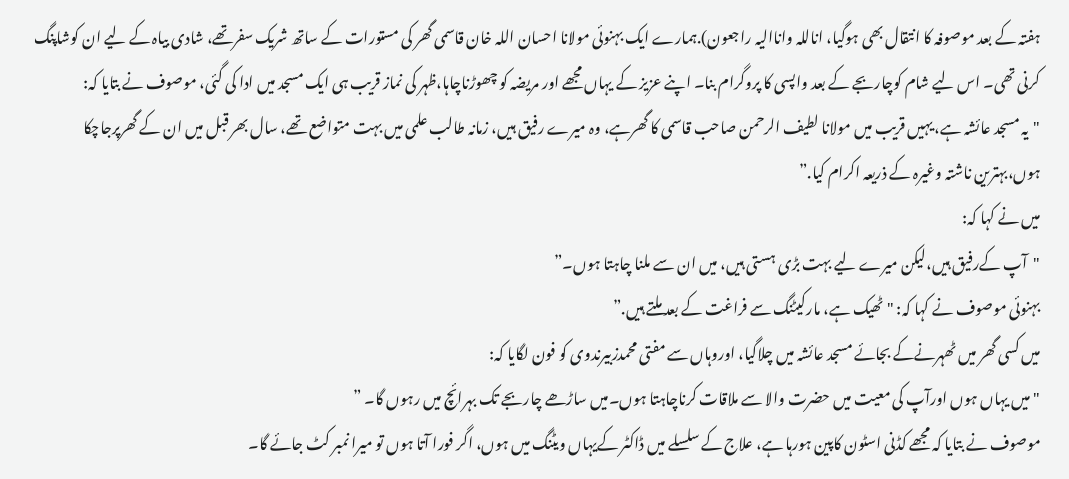ہفتہ کے بعد موصوفہ کا انتقال بھی ہوگیا، اناللہ واناالیہ راجعون).ہمارے ایک بہنوئی مولانا احسان اللہ خان قاسمی گھر کی مستورات کے ساتھ شریک سفرتھے، شادی بیاہ کے لیے ان کوشاپنگ کرنی تھی۔ اس لیے شام کوچاربجے کے بعد واپسی کا پروگرام بنا۔ اپنے عزیز کے یہاں مجھے اور مریضہ کو چھوڑناچاہا،ظہر کی نماز قریب ہی ایک مسجد میں ادا کی گئی، موصوف نے بتایا کہ:
"یہ مسجد عائشہ ہے، یہیں قریب میں مولانا لطیف الرحمن صاحب قاسمی کا گھرہے، وہ میرے رفیق ہیں، زمانہ طالب علمی میں بہت متواضع تھے، سال بھر قبل میں ان کے گھرپرجاچکا ہوں،بہترین ناشتہ وغیرہ کے ذریعہ اکرام کیا.”
میں نے کہا کہ:
"آپ کےرفیق ہیں،لیکن میرے لیے بہت بڑی ہستی ہیں، میں ان سے ملنا چاہتا ہوں۔”
بہنوئی موصوف نے کہا کہ: "ٹھیک ہے، مارکیٹنگ سے فراغت کے بعد ملتے ہیں.”
میں کسی گھر میں ٹھہرنےکے بجائے مسجد عائشہ میں چلاگیا، اوروہاں سے مفتی محمدزبیرندوی کو فون لگایا کہ:
"میں یہاں ہوں اورآپ کی معیت میں حضرت والا سے ملاقات کرناچاہتا ہوں۔میں ساڑھے چاربجے تک بہرائچ میں رہوں گا۔ ”
موصوف نے بتایا کہ مجھے کڈنی اسٹون کاپین ہورہا ہے، علاج کے سلسلے میں ڈاکٹر کےیہاں ویٹنگ میں ہوں، اگر فورا آتا ہوں تو میرا نمبر کٹ جائے گا۔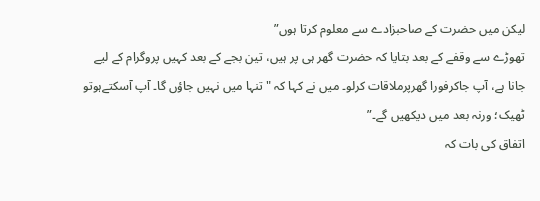لیکن میں حضرت کے صاحبزادے سے معلوم کرتا ہوں”
تھوڑے سے وقفے کے بعد بتایا کہ حضرت گھر ہی پر ہیں، تین بجے کے بعد کہیں پروگرام کے لیے جانا ہے، آپ جاکرفورا گھرپرملاقات کرلو۔ میں نے کہا کہ "تنہا میں نہیں جاؤں گا۔ آپ آسکتےہوتو ٹھیک؛ ورنہ بعد میں دیکھیں گے۔”
اتفاق کی بات کہ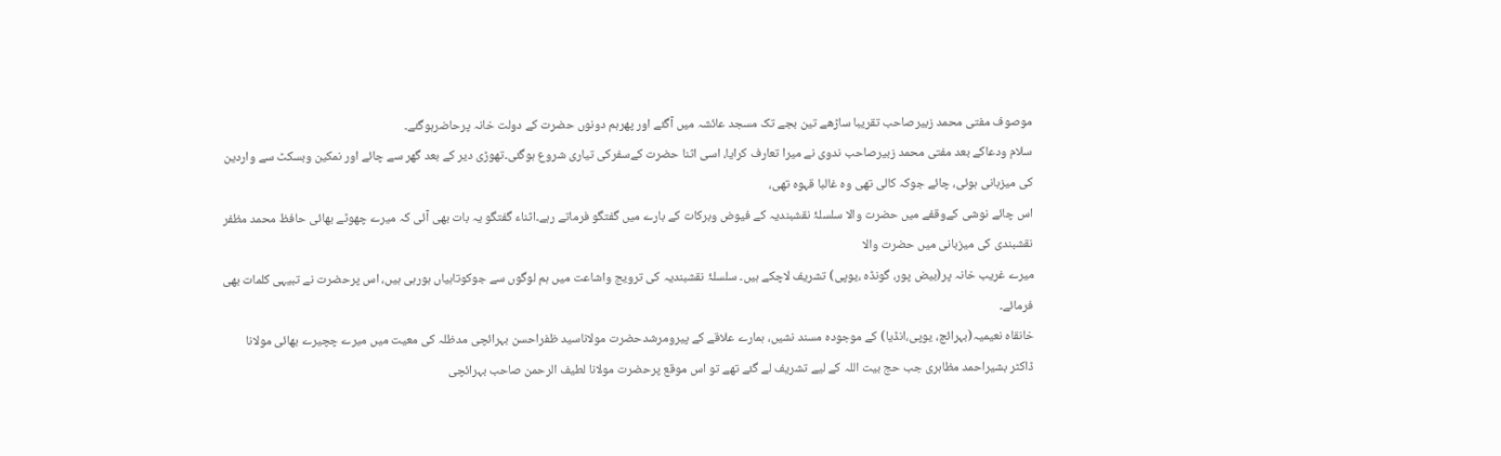موصوف مفتی محمد زبیرصاحب تقریبا ساڑھے تین بجے تک مسجد عائشہ میں آگئے اور پھرہم دونوں حضرت کے دولت خانہ پرحاضرہوگئے۔
سلام ودعاکے بعد مفتی محمد زبیرصاحب ندوی نے میرا تعارف کرایا، اسی اثنا حضرت کےسفرکی تیاری شروع ہوگئی۔تھوڑی دیر کے بعد گھر سے چائے اور نمکین وبسکٹ سے واردین کی میزبانی ہوئی، چائے جوکہ کالی تھی وہ غالبا قہوہ تھی،
اس چائے نوشی کےوقفے میں حضرت والا سلسلۂ نقشبندیہ کے فیوض وبرکات کے بارے میں گفتگو فرماتے رہے۔اثناء گفتگو یہ بات بھی آئی کہ میرے چھوٹے بھائی حافظ محمد مظفر نقشبندی کی میزبانی میں حضرت والا
میرے غریب خانہ پر(بیض پور، گونڈہ ،یوپی) تشریف لاچکے ہیں۔ سلسلۂ نقشبندیہ کی ترویج واشاعت میں ہم لوگوں سے جوکوتاہیاں ہورہی ہیں، اس پرحضرت نے تبیہی کلمات بھی فرمائے۔
خانقاہ نعیمیہ(بہرائچ، یوپی،انڈیا) کے موجودہ مسند نشیں، ہمارے علاقے کے پیرومرشدحضرت مولاناسید ظفراحسن بہرائچی مدظلہ کی معیت میں میرے چچیرے بھائی مولانا ڈاکٹر بشیراحمد مظاہری جب حج بیت اللہ کے لیے تشریف لے گئے تھے تو اس موقع پرحضرت مولانا لطیف الرحمن صاحب بہرائچی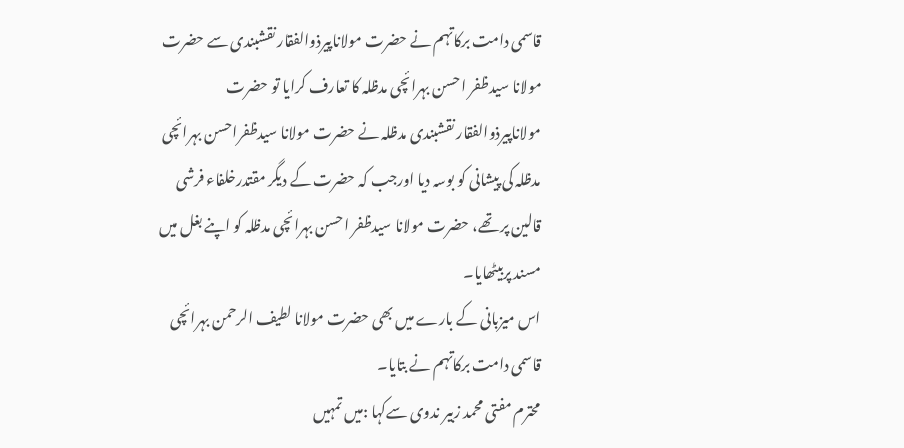قاسمی دامت برکاتہم نے حضرت مولاناپیرذوالفقار نقشبندی سے حضرت مولانا سیدظفر احسن بہرائچی مدظلہ کا تعارف کرایا تو حضرت مولاناپیرذوالفقار نقشبندی مدظلہ نے حضرت مولانا سیدظفراحسن بہرائچی مدظلہ کی پیشانی کو بوسہ دیا اورجب کہ حضرت کے دیگر مقتدرخلفاء فرشی قالین پر تھے، حضرت مولانا سیدظفر احسن بہرائچی مدظلہ کو اپنے بغل میں مسند پربیٹھایا۔
اس میزبانی کے بارے میں بھی حضرت مولانا لطیف الرحمن بہرائچی قاسمی دامت برکاتہم نے بتایا۔
محترم مفتی محمد زبیر ندوی سےکہا :میں تمہیں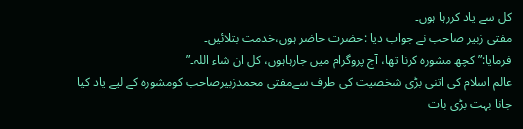کل سے یاد کررہا ہوں۔
مفتی زبیر صاحب نے جواب دیا :حضرت حاضر ہوں،خدمت بتلائیں۔
فرمایا:” کچھ مشورہ کرنا تھا، آج پروگرام میں جارہاہوں، کل ان شاء اللہ۔”
عالم اسلام کی اتنی بڑی شخصیت کی طرف سےمفتی محمدزبیرصاحب کومشورہ کے لیے یاد کیا جانا بہت بڑی بات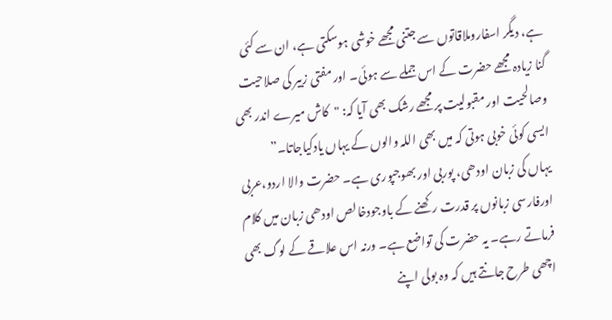ہے، دیگر اسفاروملاقاتوں سے جتنی مجھے خوشی ہوسکتی ہے، ان سے کئی گنا زیادہ مجھے حضرت کے اس جملے سے ہوئی۔ اور مفتی زبیر کی صلاحیت وصالحیت اور مقبولیت پر مجھے رشک بھی آیا کہ: "کاش میرے اندر بھی ایسی کوئی خوبی ہوتی کہ میں بھی اللہ والوں کے یہاں یادکیاجاتا۔”
یہاں کی زبان اودھی، پوربی اور بھوجپوری ہے۔ حضرت والا اردو،عربی اورفارسی زبانوں پر قدرت رکھنے کے باوجودخالص اودھی زبان میں کلام فرماتے رہے۔ یہ حضرت کی تواضع ہے۔ ورنہ اس علاقے کے لوگ بھی اچھی طرح جانتے ہیں کہ وہ بولی اپنے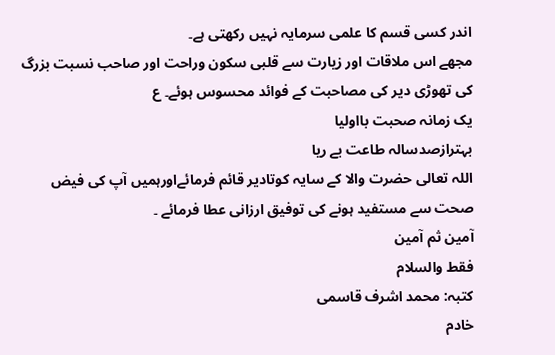اندر کسی قسم کا علمی سرمایہ نہیں رکھتی ہے۔
مجھے اس ملاقات اور زیارت سے قلبی سکون وراحت اور صاحب نسبت بزرگ کی تھوڑی دیر کی مصاحبت کے فوائد محسوس ہوئے۔ ع
یک زمانہ صحبت بااولیا
بہترازصدسالہ طاعت بے ریا
اللہ تعالی حضرت والا کے سایہ کوتادیر قائم فرمائےاورہمیں آپ کی فیض صحت سے مستفید ہونے کی توفیق ارزانی عطا فرمائے ۔
آمین ثم آمین
فقط والسلام
کتبہ: محمد اشرف قاسمی
خادم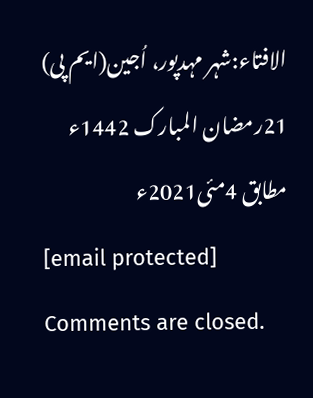الافتاء:شہر مہدپور، اُجین(ایم پی)
21رمضان المبارک 1442ء مطابق 4مئی2021ء
[email protected]
Comments are closed.